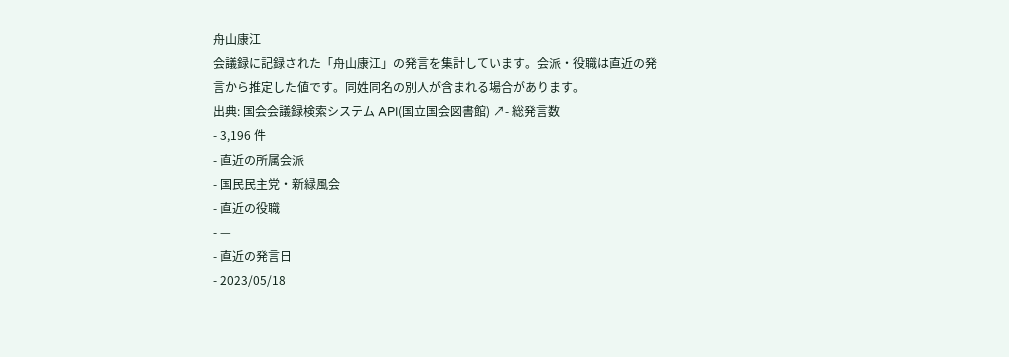舟山康江
会議録に記録された「舟山康江」の発言を集計しています。会派・役職は直近の発言から推定した値です。同姓同名の別人が含まれる場合があります。
出典: 国会会議録検索システム API(国立国会図書館) ↗- 総発言数
- 3,196 件
- 直近の所属会派
- 国民民主党・新緑風会
- 直近の役職
- —
- 直近の発言日
- 2023/05/18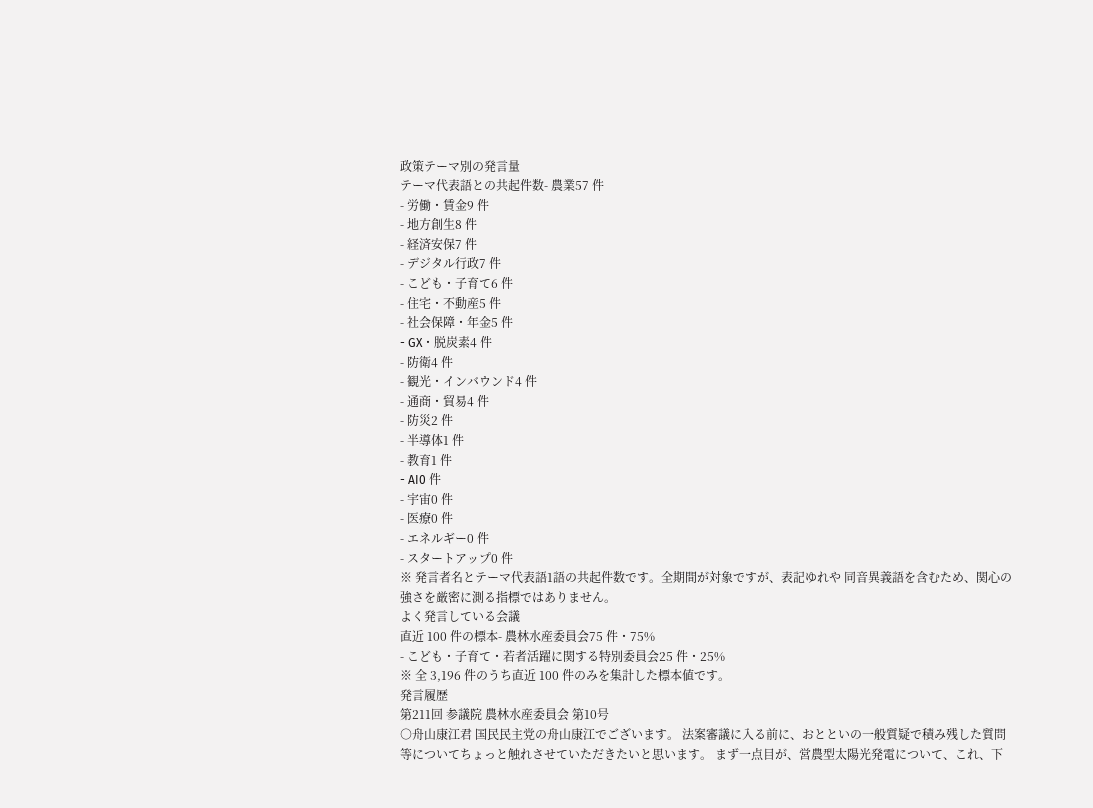政策テーマ別の発言量
テーマ代表語との共起件数- 農業57 件
- 労働・賃金9 件
- 地方創生8 件
- 経済安保7 件
- デジタル行政7 件
- こども・子育て6 件
- 住宅・不動産5 件
- 社会保障・年金5 件
- GX・脱炭素4 件
- 防衛4 件
- 観光・インバウンド4 件
- 通商・貿易4 件
- 防災2 件
- 半導体1 件
- 教育1 件
- AI0 件
- 宇宙0 件
- 医療0 件
- エネルギー0 件
- スタートアップ0 件
※ 発言者名とテーマ代表語1語の共起件数です。全期間が対象ですが、表記ゆれや 同音異義語を含むため、関心の強さを厳密に測る指標ではありません。
よく発言している会議
直近 100 件の標本- 農林水産委員会75 件・75%
- こども・子育て・若者活躍に関する特別委員会25 件・25%
※ 全 3,196 件のうち直近 100 件のみを集計した標本値です。
発言履歴
第211回 参議院 農林水産委員会 第10号
○舟山康江君 国民民主党の舟山康江でございます。 法案審議に入る前に、おとといの一般質疑で積み残した質問等についてちょっと触れさせていただきたいと思います。 まず一点目が、営農型太陽光発電について、これ、下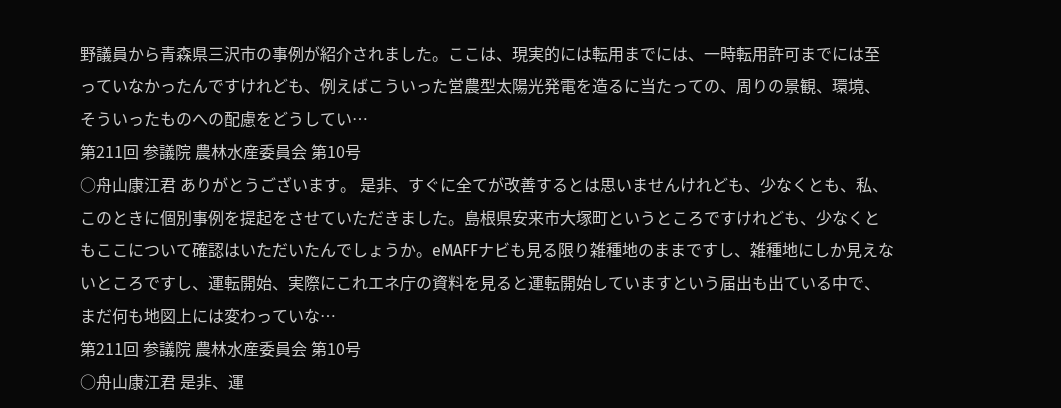野議員から青森県三沢市の事例が紹介されました。ここは、現実的には転用までには、一時転用許可までには至っていなかったんですけれども、例えばこういった営農型太陽光発電を造るに当たっての、周りの景観、環境、そういったものへの配慮をどうしてい…
第211回 参議院 農林水産委員会 第10号
○舟山康江君 ありがとうございます。 是非、すぐに全てが改善するとは思いませんけれども、少なくとも、私、このときに個別事例を提起をさせていただきました。島根県安来市大塚町というところですけれども、少なくともここについて確認はいただいたんでしょうか。eMAFFナビも見る限り雑種地のままですし、雑種地にしか見えないところですし、運転開始、実際にこれエネ庁の資料を見ると運転開始していますという届出も出ている中で、まだ何も地図上には変わっていな…
第211回 参議院 農林水産委員会 第10号
○舟山康江君 是非、運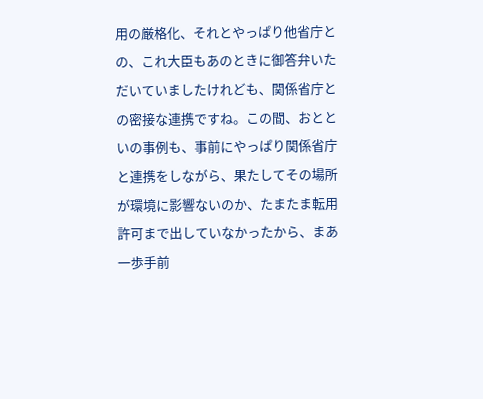用の厳格化、それとやっぱり他省庁との、これ大臣もあのときに御答弁いただいていましたけれども、関係省庁との密接な連携ですね。この間、おとといの事例も、事前にやっぱり関係省庁と連携をしながら、果たしてその場所が環境に影響ないのか、たまたま転用許可まで出していなかったから、まあ一歩手前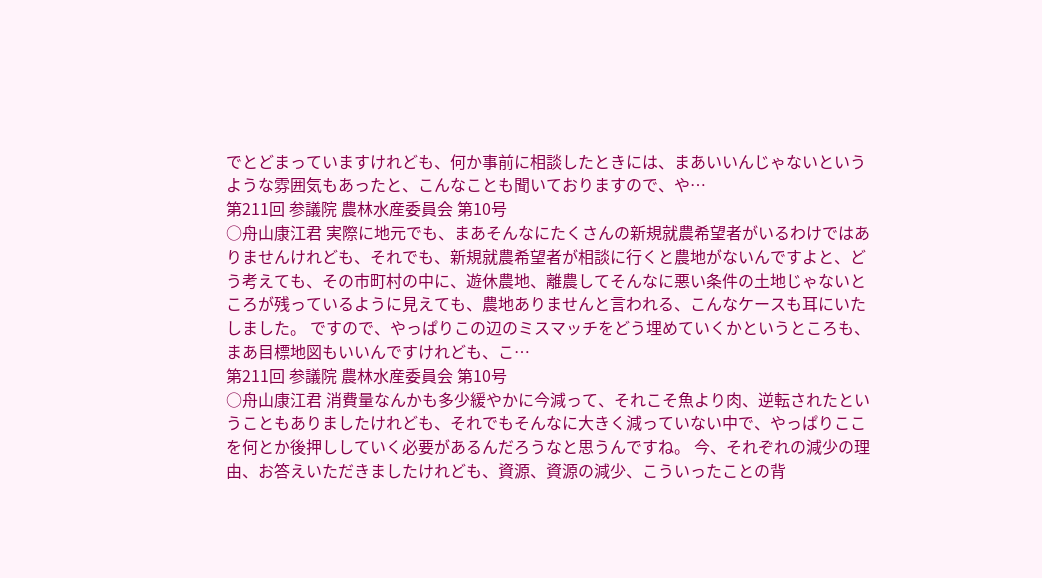でとどまっていますけれども、何か事前に相談したときには、まあいいんじゃないというような雰囲気もあったと、こんなことも聞いておりますので、や…
第211回 参議院 農林水産委員会 第10号
○舟山康江君 実際に地元でも、まあそんなにたくさんの新規就農希望者がいるわけではありませんけれども、それでも、新規就農希望者が相談に行くと農地がないんですよと、どう考えても、その市町村の中に、遊休農地、離農してそんなに悪い条件の土地じゃないところが残っているように見えても、農地ありませんと言われる、こんなケースも耳にいたしました。 ですので、やっぱりこの辺のミスマッチをどう埋めていくかというところも、まあ目標地図もいいんですけれども、こ…
第211回 参議院 農林水産委員会 第10号
○舟山康江君 消費量なんかも多少緩やかに今減って、それこそ魚より肉、逆転されたということもありましたけれども、それでもそんなに大きく減っていない中で、やっぱりここを何とか後押ししていく必要があるんだろうなと思うんですね。 今、それぞれの減少の理由、お答えいただきましたけれども、資源、資源の減少、こういったことの背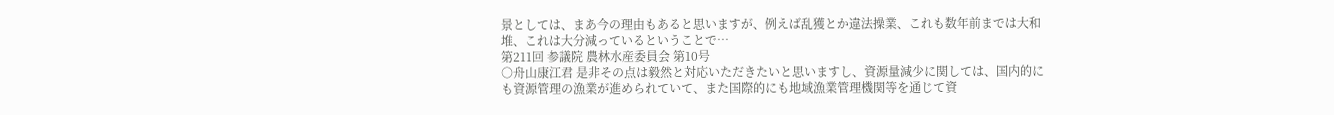景としては、まあ今の理由もあると思いますが、例えば乱獲とか違法操業、これも数年前までは大和堆、これは大分減っているということで…
第211回 参議院 農林水産委員会 第10号
○舟山康江君 是非その点は毅然と対応いただきたいと思いますし、資源量減少に関しては、国内的にも資源管理の漁業が進められていて、また国際的にも地域漁業管理機関等を通じて資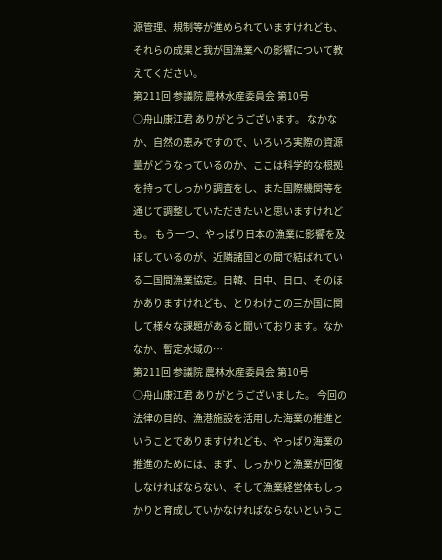源管理、規制等が進められていますけれども、それらの成果と我が国漁業への影響について教えてください。
第211回 参議院 農林水産委員会 第10号
○舟山康江君 ありがとうございます。 なかなか、自然の恵みですので、いろいろ実際の資源量がどうなっているのか、ここは科学的な根拠を持ってしっかり調査をし、また国際機関等を通じて調整していただきたいと思いますけれども。 もう一つ、やっぱり日本の漁業に影響を及ぼしているのが、近隣諸国との間で結ばれている二国間漁業協定。日韓、日中、日ロ、そのほかありますけれども、とりわけこの三か国に関して様々な課題があると聞いております。なかなか、暫定水域の…
第211回 参議院 農林水産委員会 第10号
○舟山康江君 ありがとうございました。 今回の法律の目的、漁港施設を活用した海業の推進ということでありますけれども、やっぱり海業の推進のためには、まず、しっかりと漁業が回復しなければならない、そして漁業経営体もしっかりと育成していかなければならないというこ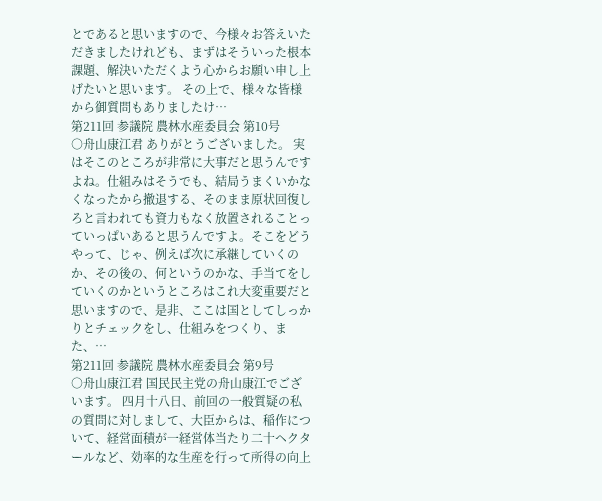とであると思いますので、今様々お答えいただきましたけれども、まずはそういった根本課題、解決いただくよう心からお願い申し上げたいと思います。 その上で、様々な皆様から御質問もありましたけ…
第211回 参議院 農林水産委員会 第10号
○舟山康江君 ありがとうございました。 実はそこのところが非常に大事だと思うんですよね。仕組みはそうでも、結局うまくいかなくなったから撤退する、そのまま原状回復しろと言われても資力もなく放置されることっていっぱいあると思うんですよ。そこをどうやって、じゃ、例えば次に承継していくのか、その後の、何というのかな、手当てをしていくのかというところはこれ大変重要だと思いますので、是非、ここは国としてしっかりとチェックをし、仕組みをつくり、また、…
第211回 参議院 農林水産委員会 第9号
○舟山康江君 国民民主党の舟山康江でございます。 四月十八日、前回の一般質疑の私の質問に対しまして、大臣からは、稲作について、経営面積が一経営体当たり二十ヘクタールなど、効率的な生産を行って所得の向上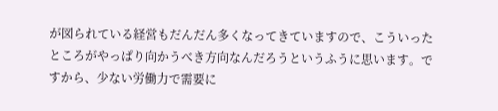が図られている経営もだんだん多くなってきていますので、こういったところがやっぱり向かうべき方向なんだろうというふうに思います。ですから、少ない労働力で需要に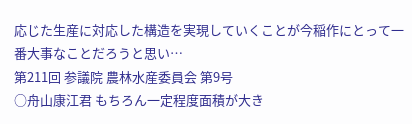応じた生産に対応した構造を実現していくことが今稲作にとって一番大事なことだろうと思い…
第211回 参議院 農林水産委員会 第9号
○舟山康江君 もちろん一定程度面積が大き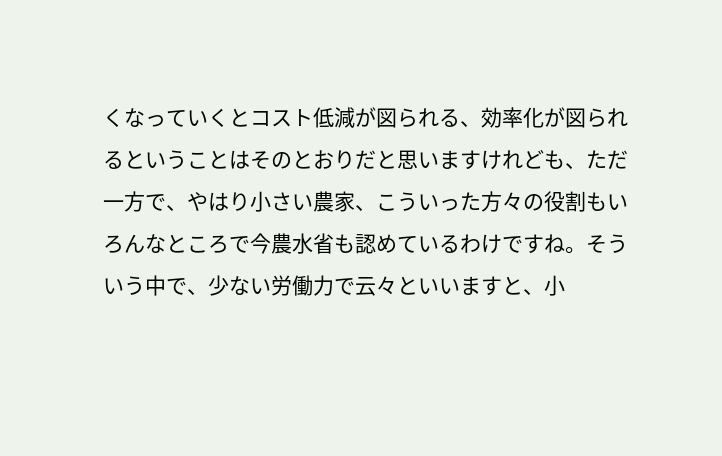くなっていくとコスト低減が図られる、効率化が図られるということはそのとおりだと思いますけれども、ただ一方で、やはり小さい農家、こういった方々の役割もいろんなところで今農水省も認めているわけですね。そういう中で、少ない労働力で云々といいますと、小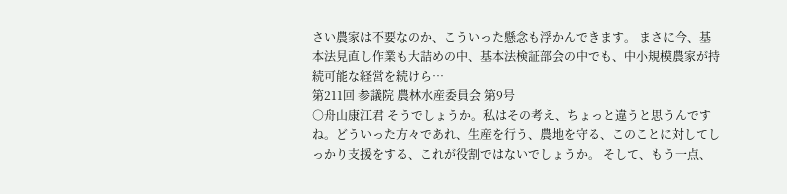さい農家は不要なのか、こういった懸念も浮かんできます。 まさに今、基本法見直し作業も大詰めの中、基本法検証部会の中でも、中小規模農家が持続可能な経営を続けら…
第211回 参議院 農林水産委員会 第9号
○舟山康江君 そうでしょうか。私はその考え、ちょっと違うと思うんですね。どういった方々であれ、生産を行う、農地を守る、このことに対してしっかり支援をする、これが役割ではないでしょうか。 そして、もう一点、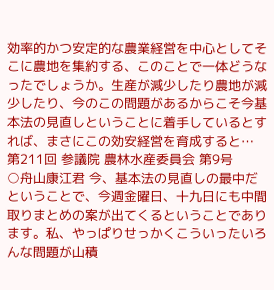効率的かつ安定的な農業経営を中心としてそこに農地を集約する、このことで一体どうなったでしょうか。生産が減少したり農地が減少したり、今のこの問題があるからこそ今基本法の見直しということに着手しているとすれば、まさにこの効安経営を育成すると…
第211回 参議院 農林水産委員会 第9号
○舟山康江君 今、基本法の見直しの最中だということで、今週金曜日、十九日にも中間取りまとめの案が出てくるということであります。私、やっぱりせっかくこういったいろんな問題が山積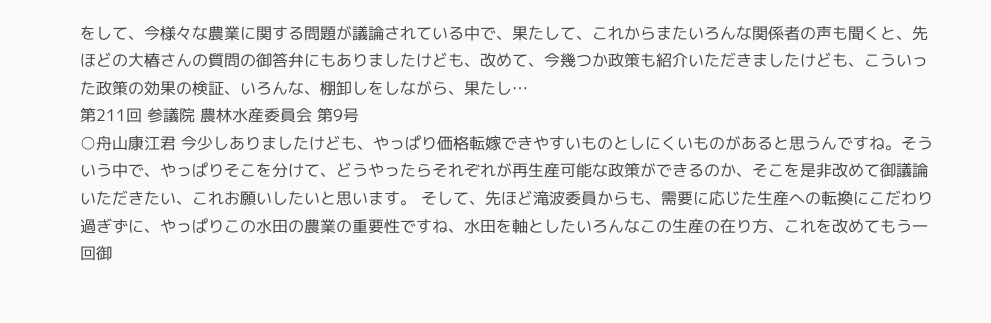をして、今様々な農業に関する問題が議論されている中で、果たして、これからまたいろんな関係者の声も聞くと、先ほどの大椿さんの質問の御答弁にもありましたけども、改めて、今幾つか政策も紹介いただきましたけども、こういった政策の効果の検証、いろんな、棚卸しをしながら、果たし…
第211回 参議院 農林水産委員会 第9号
○舟山康江君 今少しありましたけども、やっぱり価格転嫁できやすいものとしにくいものがあると思うんですね。そういう中で、やっぱりそこを分けて、どうやったらそれぞれが再生産可能な政策ができるのか、そこを是非改めて御議論いただきたい、これお願いしたいと思います。 そして、先ほど滝波委員からも、需要に応じた生産への転換にこだわり過ぎずに、やっぱりこの水田の農業の重要性ですね、水田を軸としたいろんなこの生産の在り方、これを改めてもう一回御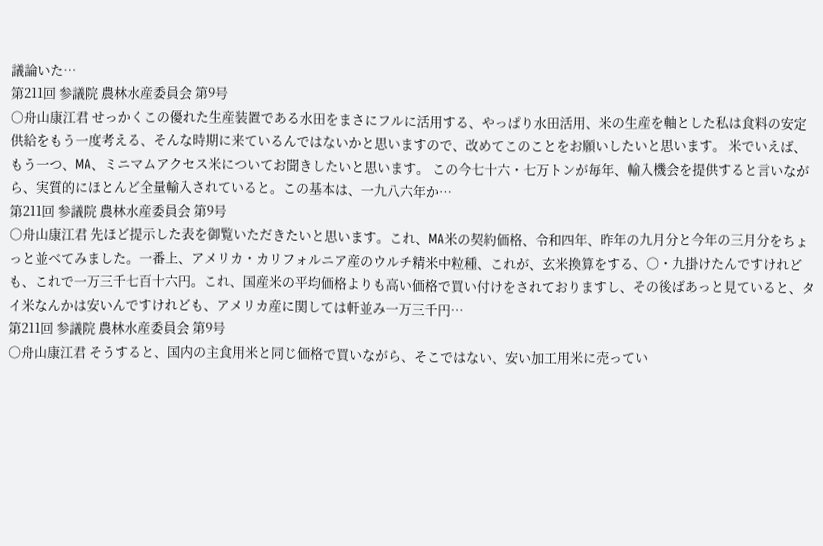議論いた…
第211回 参議院 農林水産委員会 第9号
○舟山康江君 せっかくこの優れた生産装置である水田をまさにフルに活用する、やっぱり水田活用、米の生産を軸とした私は食料の安定供給をもう一度考える、そんな時期に来ているんではないかと思いますので、改めてこのことをお願いしたいと思います。 米でいえば、もう一つ、MA、ミニマムアクセス米についてお聞きしたいと思います。 この今七十六・七万トンが毎年、輸入機会を提供すると言いながら、実質的にほとんど全量輸入されていると。この基本は、一九八六年か…
第211回 参議院 農林水産委員会 第9号
○舟山康江君 先ほど提示した表を御覧いただきたいと思います。これ、MA米の契約価格、令和四年、昨年の九月分と今年の三月分をちょっと並べてみました。一番上、アメリカ・カリフォルニア産のウルチ精米中粒種、これが、玄米換算をする、〇・九掛けたんですけれども、これで一万三千七百十六円。これ、国産米の平均価格よりも高い価格で買い付けをされておりますし、その後ばあっと見ていると、タイ米なんかは安いんですけれども、アメリカ産に関しては軒並み一万三千円…
第211回 参議院 農林水産委員会 第9号
○舟山康江君 そうすると、国内の主食用米と同じ価格で買いながら、そこではない、安い加工用米に売ってい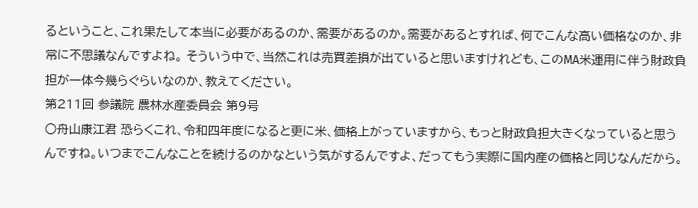るということ、これ果たして本当に必要があるのか、需要があるのか。需要があるとすれば、何でこんな高い価格なのか、非常に不思議なんですよね。 そういう中で、当然これは売買差損が出ていると思いますけれども、このMA米運用に伴う財政負担が一体今幾らぐらいなのか、教えてください。
第211回 参議院 農林水産委員会 第9号
○舟山康江君 恐らくこれ、令和四年度になると更に米、価格上がっていますから、もっと財政負担大きくなっていると思うんですね。いつまでこんなことを続けるのかなという気がするんですよ、だってもう実際に国内産の価格と同じなんだから。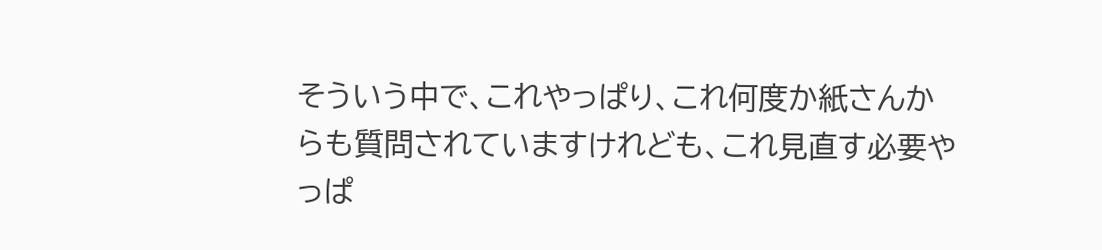そういう中で、これやっぱり、これ何度か紙さんからも質問されていますけれども、これ見直す必要やっぱ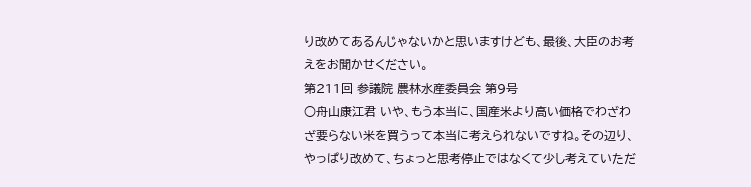り改めてあるんじゃないかと思いますけども、最後、大臣のお考えをお聞かせください。
第211回 参議院 農林水産委員会 第9号
○舟山康江君 いや、もう本当に、国産米より高い価格でわざわざ要らない米を買うって本当に考えられないですね。その辺り、やっぱり改めて、ちょっと思考停止ではなくて少し考えていただ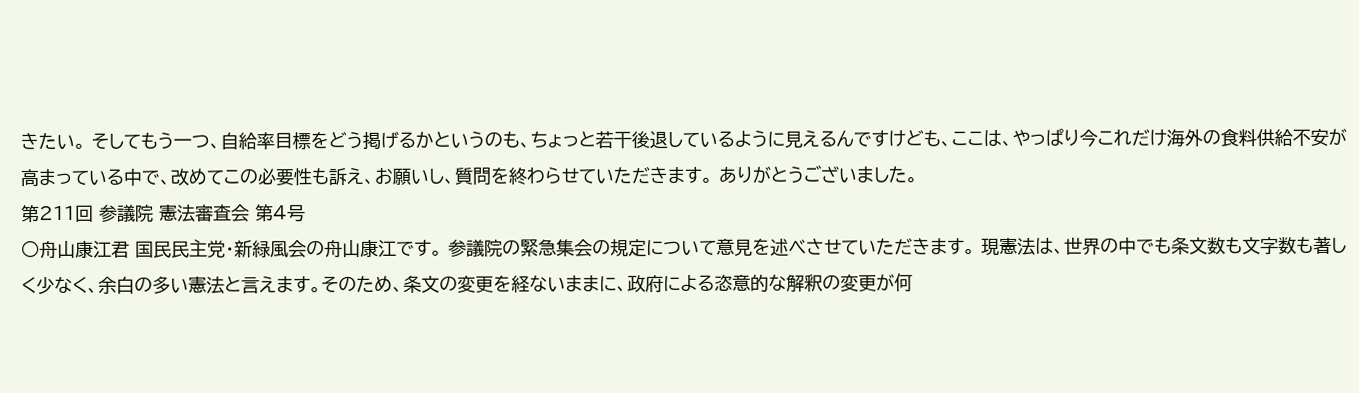きたい。 そしてもう一つ、自給率目標をどう掲げるかというのも、ちょっと若干後退しているように見えるんですけども、ここは、やっぱり今これだけ海外の食料供給不安が高まっている中で、改めてこの必要性も訴え、お願いし、質問を終わらせていただきます。 ありがとうございました。
第211回 参議院 憲法審査会 第4号
○舟山康江君 国民民主党・新緑風会の舟山康江です。 参議院の緊急集会の規定について意見を述べさせていただきます。 現憲法は、世界の中でも条文数も文字数も著しく少なく、余白の多い憲法と言えます。そのため、条文の変更を経ないままに、政府による恣意的な解釈の変更が何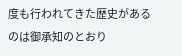度も行われてきた歴史があるのは御承知のとおり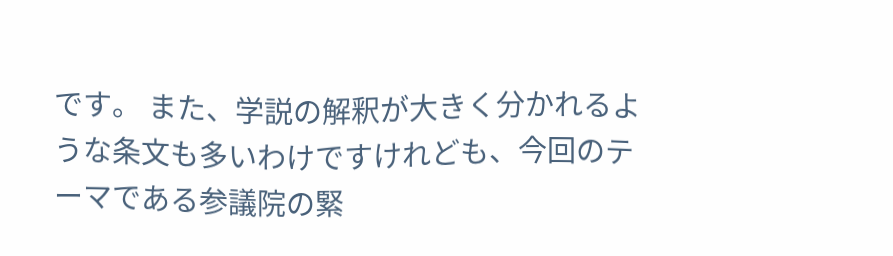です。 また、学説の解釈が大きく分かれるような条文も多いわけですけれども、今回のテーマである参議院の緊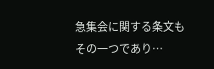急集会に関する条文もその一つであり…